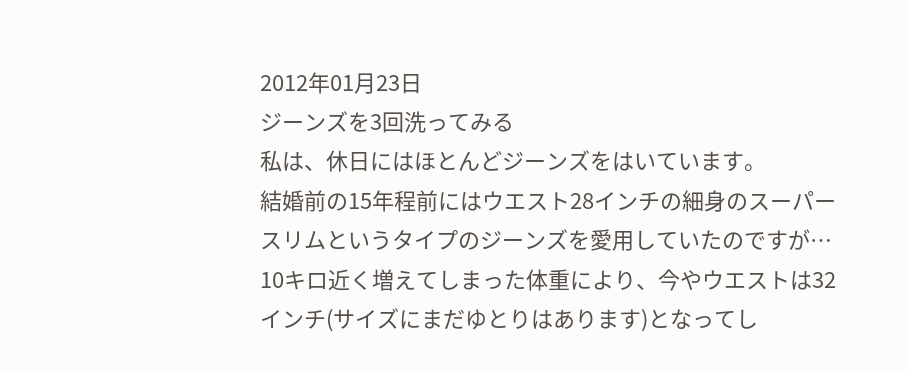2012年01月23日
ジーンズを3回洗ってみる
私は、休日にはほとんどジーンズをはいています。
結婚前の15年程前にはウエスト28インチの細身のスーパースリムというタイプのジーンズを愛用していたのですが…
10キロ近く増えてしまった体重により、今やウエストは32インチ(サイズにまだゆとりはあります)となってし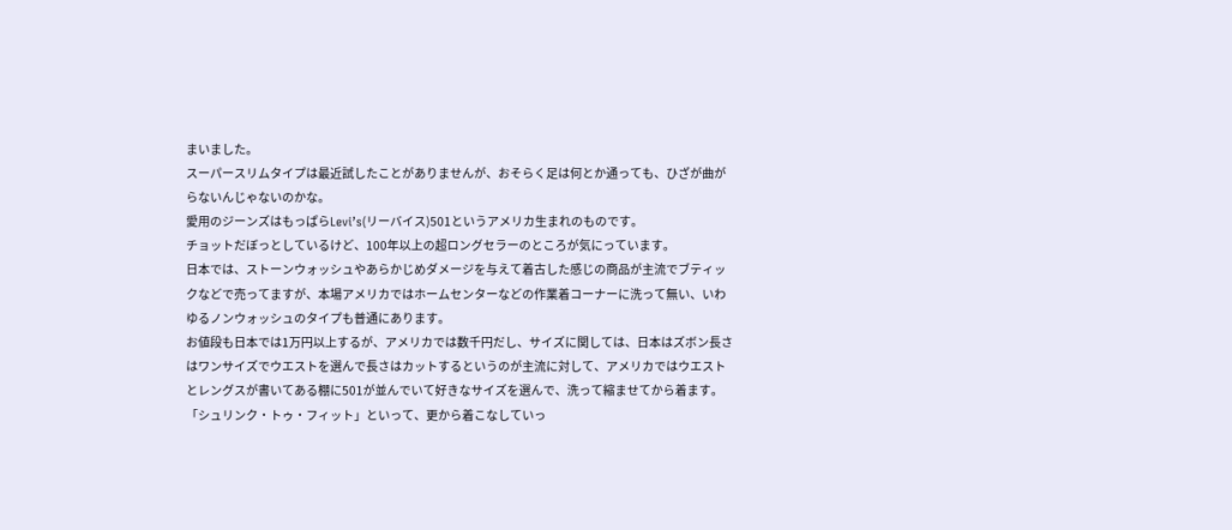まいました。
スーパースリムタイプは最近試したことがありませんが、おそらく足は何とか通っても、ひざが曲がらないんじゃないのかな。
愛用のジーンズはもっぱらLevi’s(リーバイス)501というアメリカ生まれのものです。
チョットだぼっとしているけど、100年以上の超ロングセラーのところが気にっています。
日本では、ストーンウォッシュやあらかじめダメージを与えて着古した感じの商品が主流でブティックなどで売ってますが、本場アメリカではホームセンターなどの作業着コーナーに洗って無い、いわゆるノンウォッシュのタイプも普通にあります。
お値段も日本では1万円以上するが、アメリカでは数千円だし、サイズに関しては、日本はズボン長さはワンサイズでウエストを選んで長さはカットするというのが主流に対して、アメリカではウエストとレングスが書いてある棚に501が並んでいて好きなサイズを選んで、洗って縮ませてから着ます。
「シュリンク・トゥ・フィット」といって、更から着こなしていっ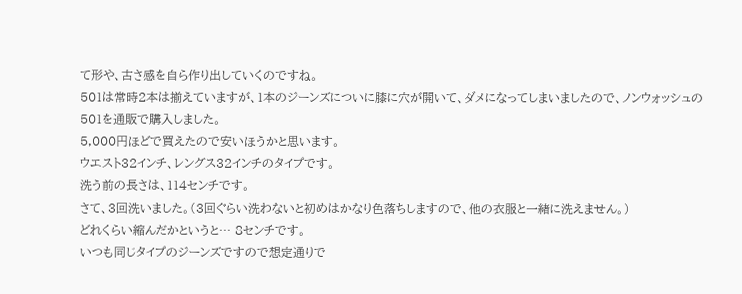て形や、古さ感を自ら作り出していくのですね。
501は常時2本は揃えていますが、1本のジーンズについに膝に穴が開いて、ダメになってしまいましたので、ノンウォッシュの501を通販で購入しました。
5,000円ほどで買えたので安いほうかと思います。
ウエスト32インチ、レングス32インチのタイプです。
洗う前の長さは、114センチです。
さて、3回洗いました。(3回ぐらい洗わないと初めはかなり色落ちしますので、他の衣服と一緒に洗えません。)
どれくらい縮んだかというと… 8センチです。
いつも同じタイプのジーンズですので想定通りで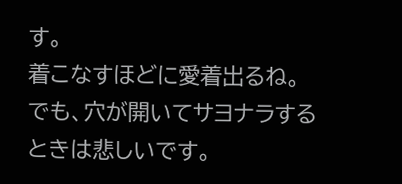す。
着こなすほどに愛着出るね。
でも、穴が開いてサヨナラするときは悲しいです。